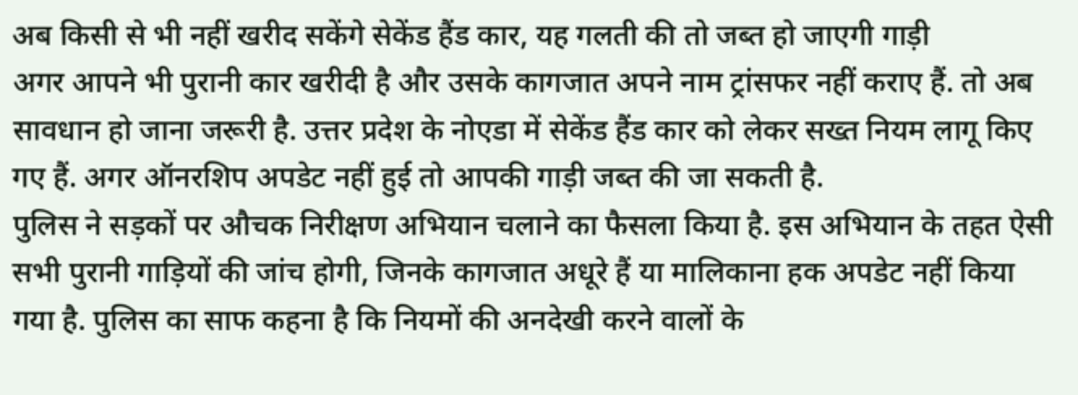अब किसी से भी नहीं खरीद सकेंगे सेकेंड हैंड कार, यह गलती की तो जब्त हो जाएगी गाड़ी
अगर आपने भी पुरानी कार खरीदी है और उसके कागजात अपने नाम ट्रांसफर नहीं कराए हैं. तो अब सावधान हो जाना जरूरी है. उत्तर प्रदेश के नोएडा में सेकेंड हैंड कार को लेकर सख्त नियम लागू किए गए हैं. अगर ऑनरशिप अपडेट नहीं हुई तो आपकी गाड़ी जब्त की जा सकती है.
पुलिस ने सड़कों पर औचक निरीक्षण अभियान चलाने का फैसला किया है. इस अभियान के तहत ऐसी सभी पुरानी गाड़ियों की जांच होगी, जिनके कागजात अधूरे हैं या मालिकाना हक अपडेट नहीं किया गया है. पुलिस का साफ कहना है कि नियमों की अनदेखी करने वालों के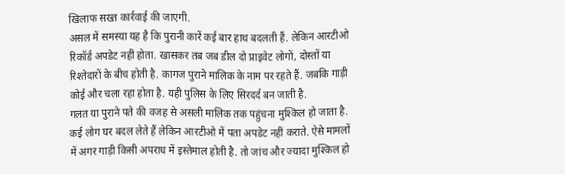खिलाफ सख्त कार्रवाई की जाएगी.
असल में समस्या यह है कि पुरानी कारें कई बार हाथ बदलती हैं. लेकिन आरटीओ रिकॉर्ड अपडेट नहीं होता. खासकर तब जब डील दो प्राइवेट लोगों, दोस्तों या रिश्तेदारों के बीच होती है. कागज पुराने मालिक के नाम पर रहते हैं. जबकि गाड़ी कोई और चला रहा होता है. यही पुलिस के लिए सिरदर्द बन जाती है.
गलत या पुराने पते की वजह से असली मालिक तक पहुंचना मुश्किल हो जाता है. कई लोग घर बदल लेते हैं लेकिन आरटीओ में पता अपडेट नहीं कराते. ऐसे मामलों में अगर गाड़ी किसी अपराध में इस्तेमाल होती है. तो जांच और ज्यादा मुश्किल हो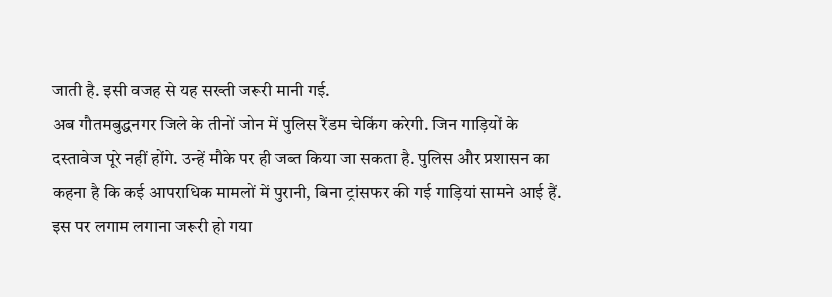जाती है. इसी वजह से यह सख्ती जरूरी मानी गई.
अब गौतमबुद्धनगर जिले के तीनों जोन में पुलिस रैंडम चेकिंग करेगी. जिन गाड़ियों के दस्तावेज पूरे नहीं होंगे. उन्हें मौके पर ही जब्त किया जा सकता है. पुलिस और प्रशासन का कहना है कि कई आपराधिक मामलों में पुरानी, बिना ट्रांसफर की गई गाड़ियां सामने आई हैं. इस पर लगाम लगाना जरूरी हो गया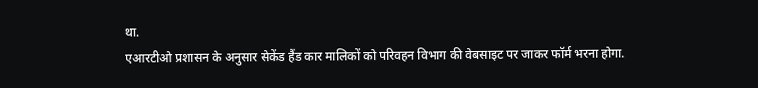था.
एआरटीओ प्रशासन के अनुसार सेकेंड हैंड कार मालिकों को परिवहन विभाग की वेबसाइट पर जाकर फॉर्म भरना होगा.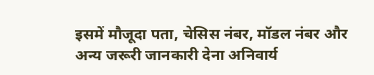इसमें मौजूदा पता, चेसिस नंबर, मॉडल नंबर और अन्य जरूरी जानकारी देना अनिवार्य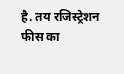है. तय रजिस्ट्रेशन फीस का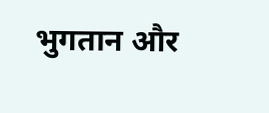भुगतान और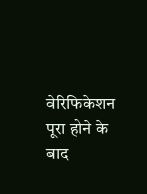वेरिफिकेशन पूरा होने के बाद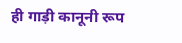ही गाड़ी कानूनी रूप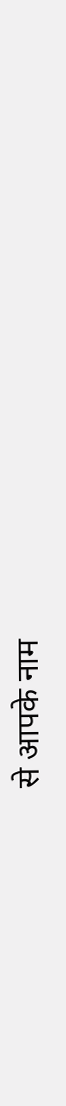से आपके नाम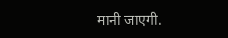मानी जाएगी.